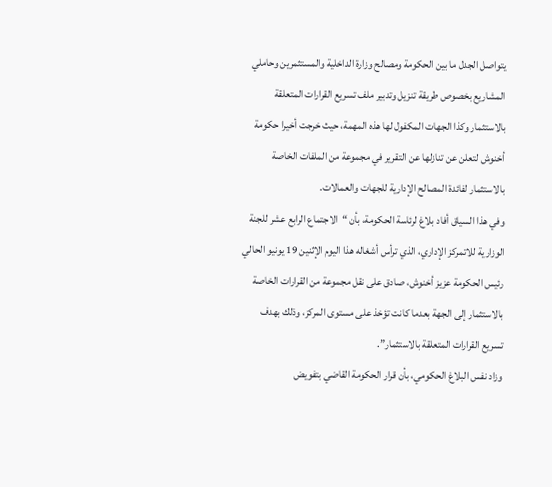يتواصل الجدل ما بين الحكومة ومصالح وزارة الداخلية والمستثمرين وحاملي المشاريع بخصوص طريقة تنزيل وتدبير ملف تسريع القرارات المتعلقة بالاستثمار وكذا الجهات المكفول لها هذه المهمة، حيث خرجت أخيرا حكومة أخنوش لتعلن عن تنازلها عن التقرير في مجموعة من الملفات الخاصة بالاستثمار لفائدة المصالح الإدارية للجهات والعمالات.
وفي هذا السياق أفاد بلاغ لرئاسة الحكومة، بأن “الاجتماع الرابع عشر للجنة الوزارية للاتمركز الإداري، الذي ترأس أشغاله هذا اليوم الإثنين 19 يونيو الحالي رئيس الحكومة عزيز أخنوش، صادق على نقل مجموعة من القرارات الخاصة بالاستثمار إلى الجهة بعدما كانت تؤخذ على مستوى المركز، وذلك بهدف تسريع القرارات المتعلقة بالاستثمار”.
وزاد نفس البلاغ الحكومي، بأن قرار الحكومة القاضي بتفويض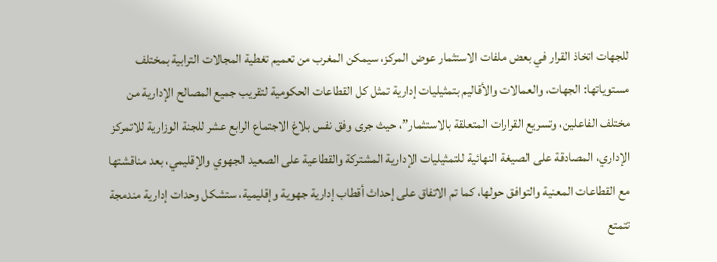للجهات اتخاذ القرار في بعض ملفات الاستثمار عوض المركز، سيمكن المغرب من تعميم تغطية المجالات الترابية بمختلف مستوياتها: الجهات، والعمالات والأقاليم بتمثيليات إدارية تمثل كل القطاعات الحكومية لتقريب جميع المصالح الإدارية من مختلف الفاعلين، وتسريع القرارات المتعلقة بالاستثمار”، حيث جرى وفق نفس بلاغ الاجتماع الرابع عشر للجنة الوزارية للاتمركز الإداري، المصادقة على الصيغة النهائية للتمثيليات الإدارية المشتركة والقطاعية على الصعيد الجهوي والإقليمي، بعد مناقشتها مع القطاعات المعنية والتوافق حولها، كما تم الاتفاق على إحداث أقطاب إدارية جهوية وإقليمية، ستشكل وحدات إدارية مندمجة تتمتع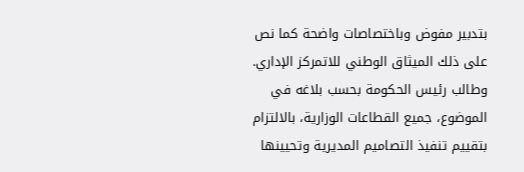بتدبير مفوض وباختصاصات واضحة كما نص على ذلك الميثاق الوطني للاتمركز الإداري.
وطالب رئيس الحكومة بحسب بلاغه في الموضوع، جميع القطاعات الوزارية، بالالتزام بتقييم تنفيذ التصاميم المديرية وتحيينها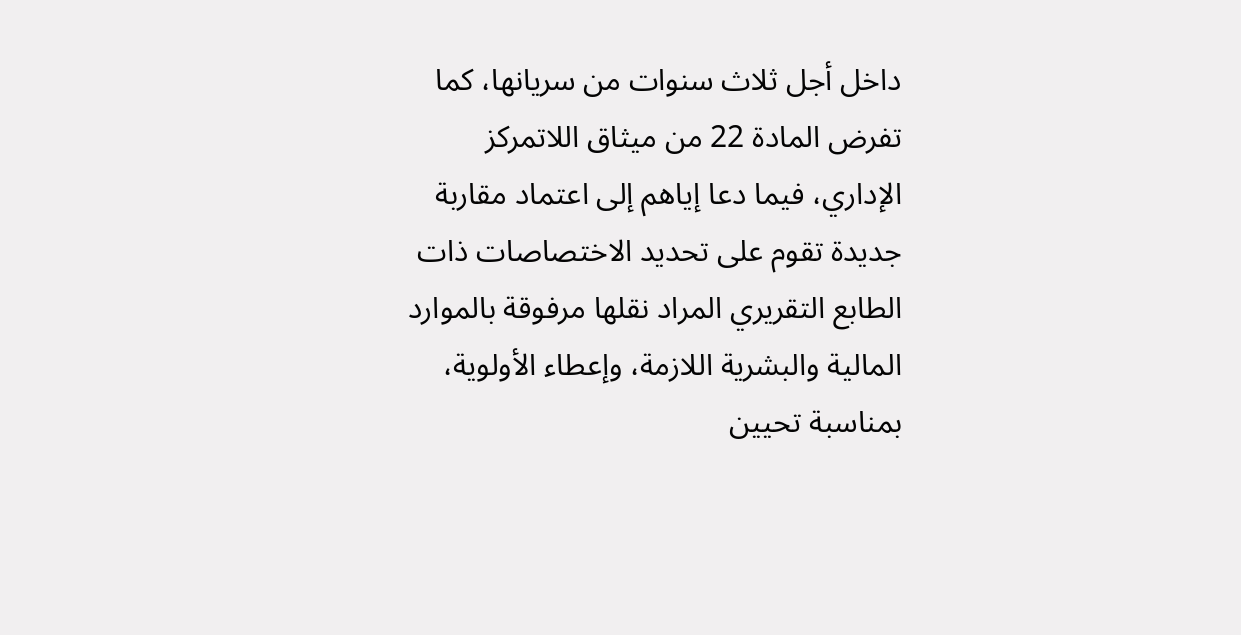داخل أجل ثلاث سنوات من سريانها، كما تفرض المادة 22 من ميثاق اللاتمركز الإداري، فيما دعا إياهم إلى اعتماد مقاربة جديدة تقوم على تحديد الاختصاصات ذات الطابع التقريري المراد نقلها مرفوقة بالموارد المالية والبشرية اللازمة، وإعطاء الأولوية، بمناسبة تحيين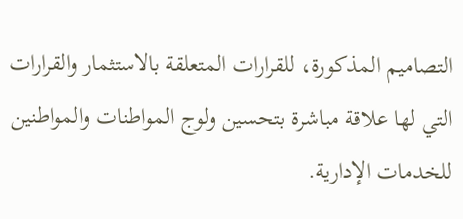التصاميم المذكورة، للقرارات المتعلقة بالاستثمار والقرارات التي لها علاقة مباشرة بتحسين ولوج المواطنات والمواطنين للخدمات الإدارية.